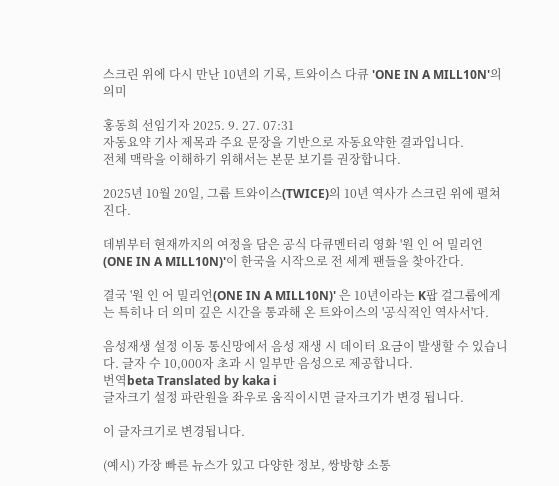스크린 위에 다시 만난 10년의 기록, 트와이스 다큐 'ONE IN A MILL10N'의 의미

홍동희 선임기자 2025. 9. 27. 07:31
자동요약 기사 제목과 주요 문장을 기반으로 자동요약한 결과입니다.
전체 맥락을 이해하기 위해서는 본문 보기를 권장합니다.

2025년 10월 20일, 그룹 트와이스(TWICE)의 10년 역사가 스크린 위에 펼쳐진다.

데뷔부터 현재까지의 여정을 담은 공식 다큐멘터리 영화 '원 인 어 밀리언(ONE IN A MILL10N)'이 한국을 시작으로 전 세계 팬들을 찾아간다.

결국 '원 인 어 밀리언(ONE IN A MILL10N)' 은 10년이라는 K팝 걸그룹에게는 특히나 더 의미 깊은 시간을 통과해 온 트와이스의 '공식적인 역사서'다.

음성재생 설정 이동 통신망에서 음성 재생 시 데이터 요금이 발생할 수 있습니다. 글자 수 10,000자 초과 시 일부만 음성으로 제공합니다.
번역beta Translated by kaka i
글자크기 설정 파란원을 좌우로 움직이시면 글자크기가 변경 됩니다.

이 글자크기로 변경됩니다.

(예시) 가장 빠른 뉴스가 있고 다양한 정보, 쌍방향 소통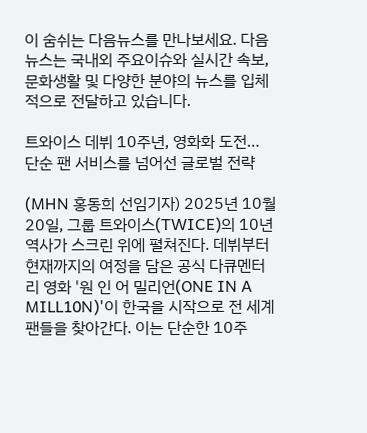이 숨쉬는 다음뉴스를 만나보세요. 다음뉴스는 국내외 주요이슈와 실시간 속보, 문화생활 및 다양한 분야의 뉴스를 입체적으로 전달하고 있습니다.

트와이스 데뷔 10주년, 영화화 도전…
단순 팬 서비스를 넘어선 글로벌 전략

(MHN 홍동희 선임기자) 2025년 10월 20일, 그룹 트와이스(TWICE)의 10년 역사가 스크린 위에 펼쳐진다. 데뷔부터 현재까지의 여정을 담은 공식 다큐멘터리 영화 '원 인 어 밀리언(ONE IN A MILL10N)'이 한국을 시작으로 전 세계 팬들을 찾아간다. 이는 단순한 10주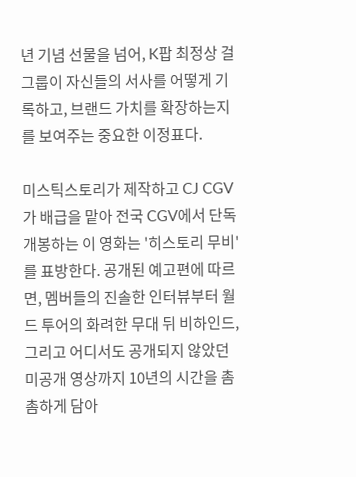년 기념 선물을 넘어, K팝 최정상 걸그룹이 자신들의 서사를 어떻게 기록하고, 브랜드 가치를 확장하는지를 보여주는 중요한 이정표다.

미스틱스토리가 제작하고 CJ CGV가 배급을 맡아 전국 CGV에서 단독 개봉하는 이 영화는 '히스토리 무비'를 표방한다. 공개된 예고편에 따르면, 멤버들의 진솔한 인터뷰부터 월드 투어의 화려한 무대 뒤 비하인드, 그리고 어디서도 공개되지 않았던 미공개 영상까지 10년의 시간을 촘촘하게 담아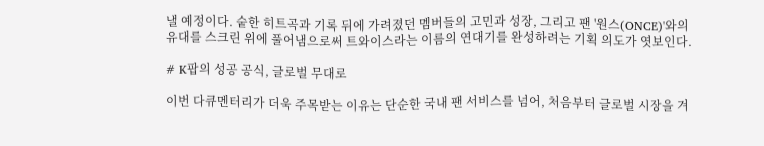낼 예정이다. 숱한 히트곡과 기록 뒤에 가려졌던 멤버들의 고민과 성장, 그리고 팬 '원스(ONCE)'와의 유대를 스크린 위에 풀어냄으로써 트와이스라는 이름의 연대기를 완성하려는 기획 의도가 엿보인다.

# K팝의 성공 공식, 글로벌 무대로

이번 다큐멘터리가 더욱 주목받는 이유는 단순한 국내 팬 서비스를 넘어, 처음부터 글로벌 시장을 겨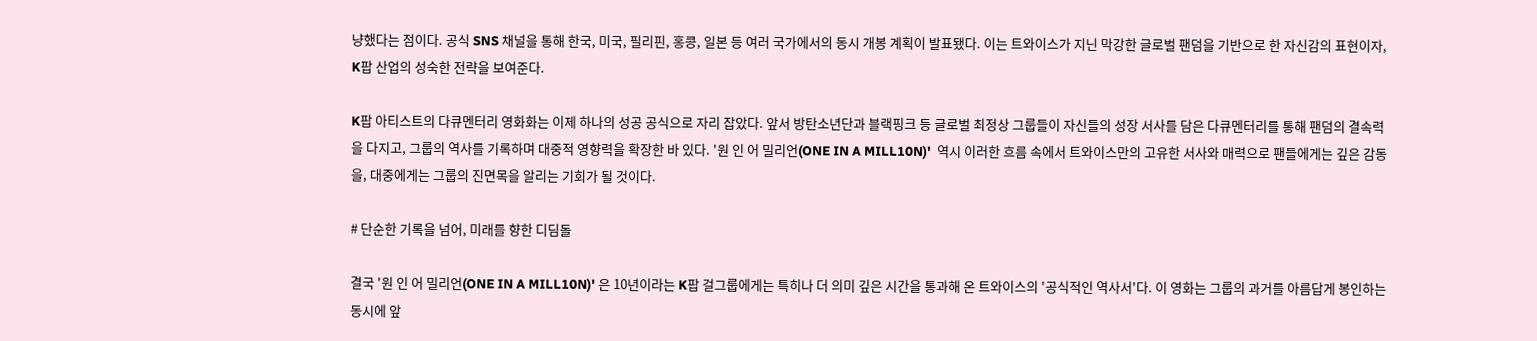냥했다는 점이다. 공식 SNS 채널을 통해 한국, 미국, 필리핀, 홍콩, 일본 등 여러 국가에서의 동시 개봉 계획이 발표됐다. 이는 트와이스가 지닌 막강한 글로벌 팬덤을 기반으로 한 자신감의 표현이자, K팝 산업의 성숙한 전략을 보여준다.

K팝 아티스트의 다큐멘터리 영화화는 이제 하나의 성공 공식으로 자리 잡았다. 앞서 방탄소년단과 블랙핑크 등 글로벌 최정상 그룹들이 자신들의 성장 서사를 담은 다큐멘터리를 통해 팬덤의 결속력을 다지고, 그룹의 역사를 기록하며 대중적 영향력을 확장한 바 있다. '원 인 어 밀리언(ONE IN A MILL10N)'  역시 이러한 흐름 속에서 트와이스만의 고유한 서사와 매력으로 팬들에게는 깊은 감동을, 대중에게는 그룹의 진면목을 알리는 기회가 될 것이다.

# 단순한 기록을 넘어, 미래를 향한 디딤돌

결국 '원 인 어 밀리언(ONE IN A MILL10N)' 은 10년이라는 K팝 걸그룹에게는 특히나 더 의미 깊은 시간을 통과해 온 트와이스의 '공식적인 역사서'다. 이 영화는 그룹의 과거를 아름답게 봉인하는 동시에 앞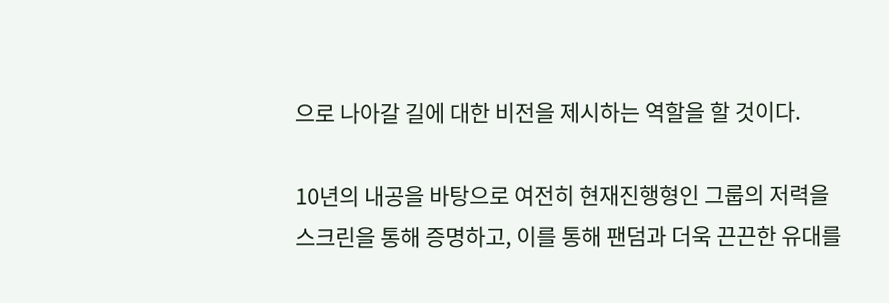으로 나아갈 길에 대한 비전을 제시하는 역할을 할 것이다.

10년의 내공을 바탕으로 여전히 현재진행형인 그룹의 저력을 스크린을 통해 증명하고, 이를 통해 팬덤과 더욱 끈끈한 유대를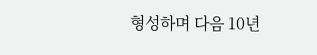형성하며 다음 10년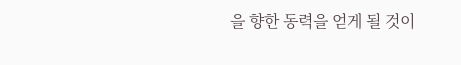을 향한 동력을 얻게 될 것이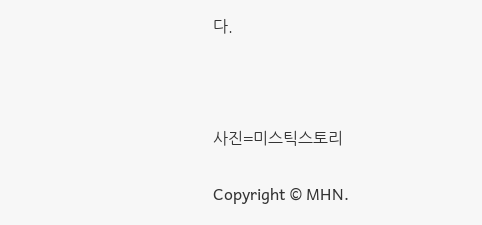다.



사진=미스틱스토리

Copyright © MHN.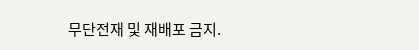무단전재 및 재배포 금지.